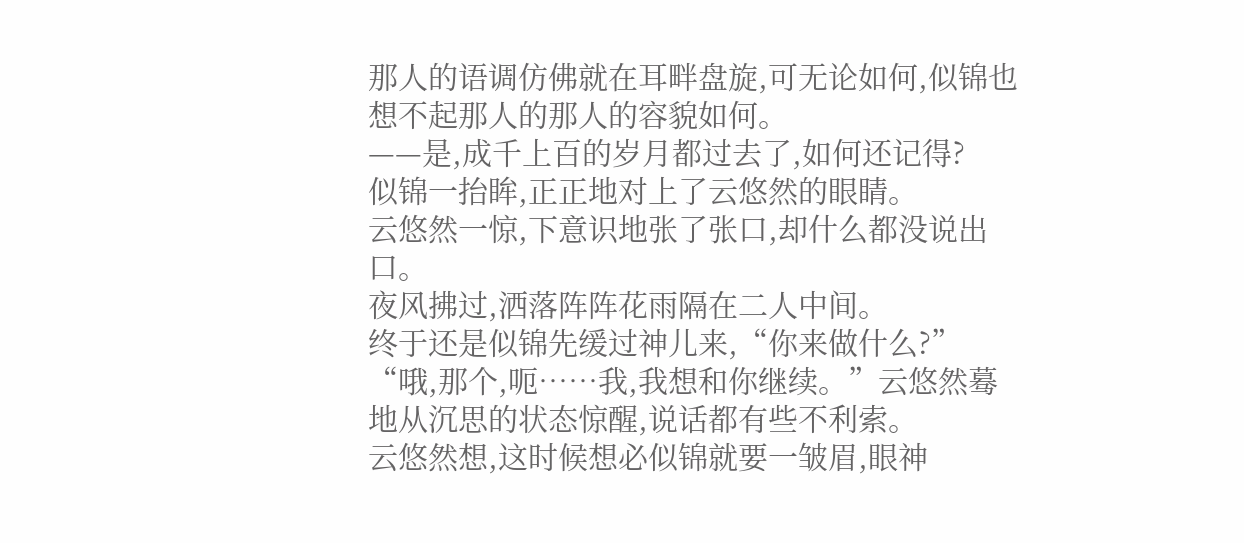那人的语调仿佛就在耳畔盘旋,可无论如何,似锦也想不起那人的那人的容貌如何。
——是,成千上百的岁月都过去了,如何还记得?
似锦一抬眸,正正地对上了云悠然的眼睛。
云悠然一惊,下意识地张了张口,却什么都没说出口。
夜风拂过,洒落阵阵花雨隔在二人中间。
终于还是似锦先缓过神儿来,“你来做什么?”
“哦,那个,呃……我,我想和你继续。”云悠然蓦地从沉思的状态惊醒,说话都有些不利索。
云悠然想,这时候想必似锦就要一皱眉,眼神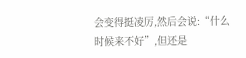会变得挺凌厉,然后会说:“什么时候来不好”,但还是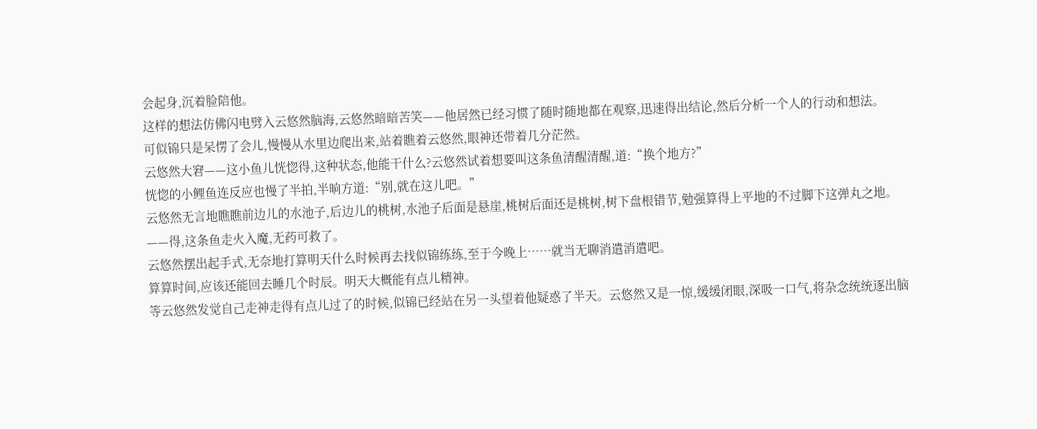会起身,沉着脸陪他。
这样的想法仿佛闪电劈入云悠然脑海,云悠然暗暗苦笑——他居然已经习惯了随时随地都在观察,迅速得出结论,然后分析一个人的行动和想法。
可似锦只是呆愣了会儿,慢慢从水里边爬出来,站着瞧着云悠然,眼神还带着几分茫然。
云悠然大窘——这小鱼儿恍惚得,这种状态,他能干什么?云悠然试着想要叫这条鱼清醒清醒,道:“换个地方?”
恍惚的小鲤鱼连反应也慢了半拍,半晌方道:“别,就在这儿吧。”
云悠然无言地瞧瞧前边儿的水池子,后边儿的桃树,水池子后面是悬崖,桃树后面还是桃树,树下盘根错节,勉强算得上平地的不过脚下这弹丸之地。
——得,这条鱼走火入魔,无药可救了。
云悠然摆出起手式,无奈地打算明天什么时候再去找似锦练练,至于今晚上……就当无聊消遣消遣吧。
算算时间,应该还能回去睡几个时辰。明天大概能有点儿精神。
等云悠然发觉自己走神走得有点儿过了的时候,似锦已经站在另一头望着他疑惑了半天。云悠然又是一惊,缓缓闭眼,深吸一口气,将杂念统统逐出脑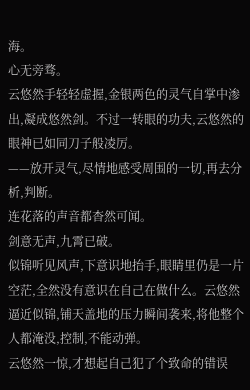海。
心无旁骛。
云悠然手轻轻虚握,金银两色的灵气自掌中渗出,凝成悠然剑。不过一转眼的功夫,云悠然的眼神已如同刀子般凌厉。
——放开灵气,尽情地感受周围的一切,再去分析,判断。
连花落的声音都杳然可闻。
剑意无声,九霄已破。
似锦听见风声,下意识地抬手,眼睛里仍是一片空茫,全然没有意识在自己在做什么。云悠然逼近似锦,铺天盖地的压力瞬间袭来,将他整个人都淹没,控制,不能动弹。
云悠然一惊,才想起自己犯了个致命的错误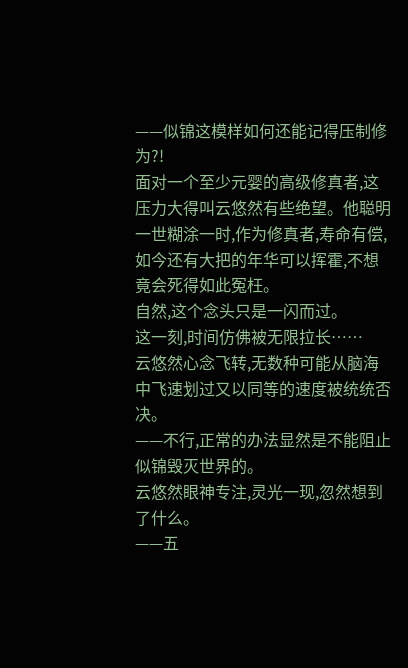——似锦这模样如何还能记得压制修为?!
面对一个至少元婴的高级修真者,这压力大得叫云悠然有些绝望。他聪明一世糊涂一时,作为修真者,寿命有偿,如今还有大把的年华可以挥霍,不想竟会死得如此冤枉。
自然,这个念头只是一闪而过。
这一刻,时间仿佛被无限拉长……
云悠然心念飞转,无数种可能从脑海中飞速划过又以同等的速度被统统否决。
——不行,正常的办法显然是不能阻止似锦毁灭世界的。
云悠然眼神专注,灵光一现,忽然想到了什么。
——五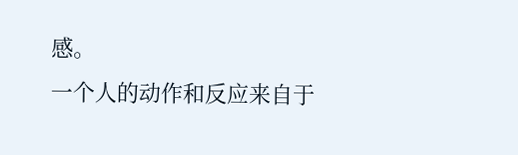感。
一个人的动作和反应来自于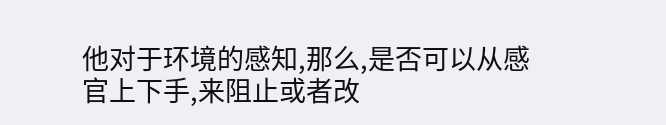他对于环境的感知,那么,是否可以从感官上下手,来阻止或者改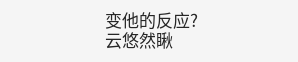变他的反应?
云悠然瞅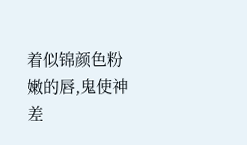着似锦颜色粉嫩的唇,鬼使神差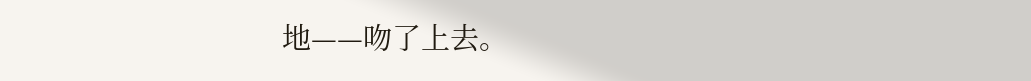地——吻了上去。